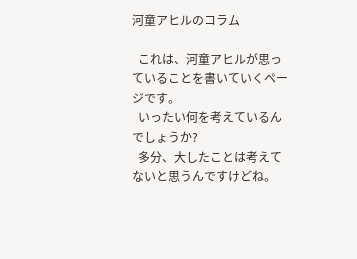河童アヒルのコラム

  これは、河童アヒルが思っていることを書いていくページです。
  いったい何を考えているんでしょうか?
  多分、大したことは考えてないと思うんですけどね。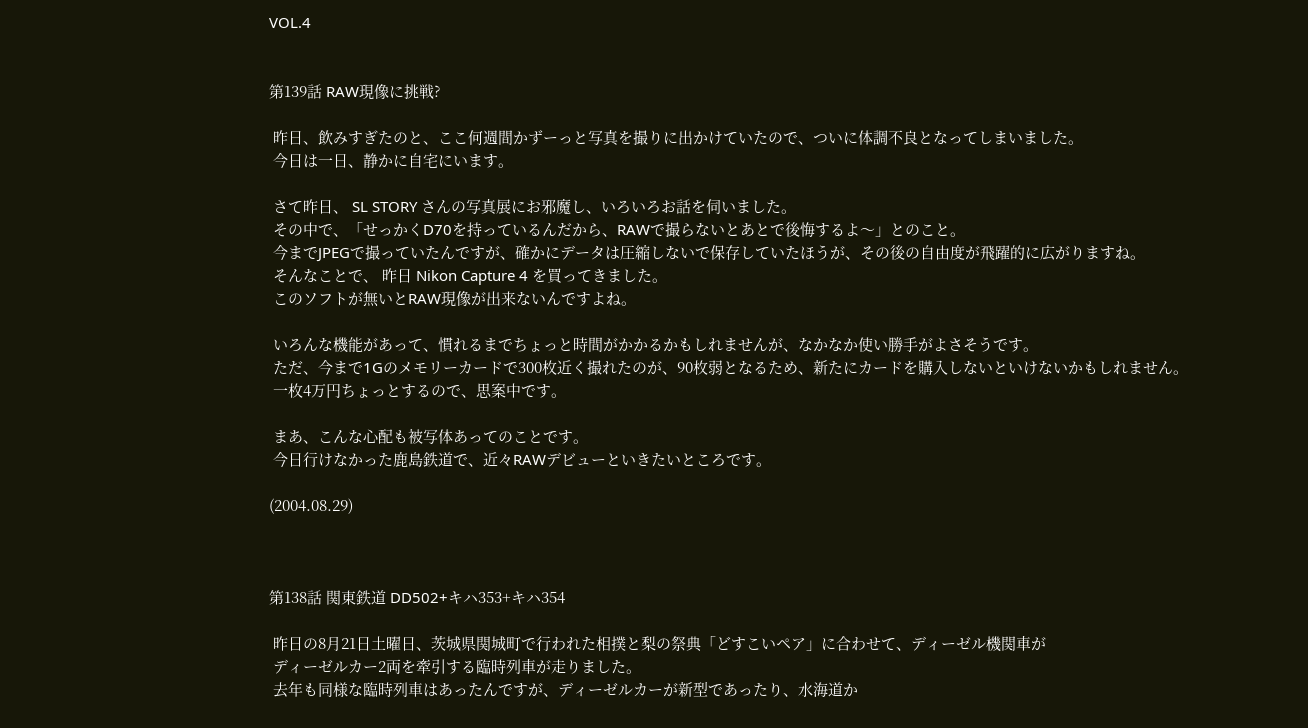VOL.4


第139話 RAW現像に挑戦?

 昨日、飲みすぎたのと、ここ何週間かずーっと写真を撮りに出かけていたので、ついに体調不良となってしまいました。
 今日は一日、静かに自宅にいます。

 さて昨日、 SL STORY さんの写真展にお邪魔し、いろいろお話を伺いました。
 その中で、「せっかくD70を持っているんだから、RAWで撮らないとあとで後悔するよ〜」とのこと。
 今までJPEGで撮っていたんですが、確かにデータは圧縮しないで保存していたほうが、その後の自由度が飛躍的に広がりますね。
 そんなことで、 昨日 Nikon Capture 4 を買ってきました。
 このソフトが無いとRAW現像が出来ないんですよね。

 いろんな機能があって、慣れるまでちょっと時間がかかるかもしれませんが、なかなか使い勝手がよさそうです。
 ただ、今まで1Gのメモリーカードで300枚近く撮れたのが、90枚弱となるため、新たにカードを購入しないといけないかもしれません。
 一枚4万円ちょっとするので、思案中です。

 まあ、こんな心配も被写体あってのことです。
 今日行けなかった鹿島鉄道で、近々RAWデビューといきたいところです。

(2004.08.29)



第138話 関東鉄道 DD502+キハ353+キハ354

 昨日の8月21日土曜日、茨城県関城町で行われた相撲と梨の祭典「どすこいペア」に合わせて、ディーゼル機関車が
 ディーゼルカー2両を牽引する臨時列車が走りました。
 去年も同様な臨時列車はあったんですが、ディーゼルカーが新型であったり、水海道か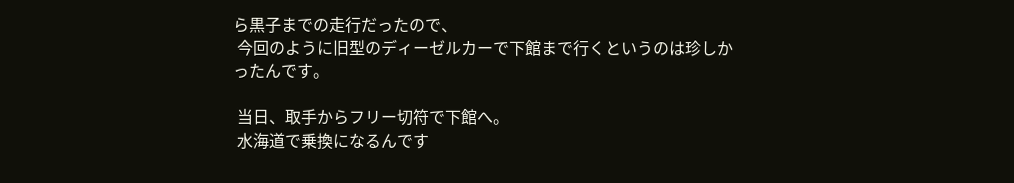ら黒子までの走行だったので、
 今回のように旧型のディーゼルカーで下館まで行くというのは珍しかったんです。

 当日、取手からフリー切符で下館へ。
 水海道で乗換になるんです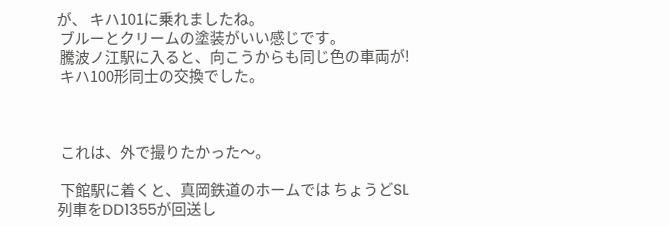が、 キハ101に乗れましたね。
 ブルーとクリームの塗装がいい感じです。
 騰波ノ江駅に入ると、向こうからも同じ色の車両が!
 キハ100形同士の交換でした。



 これは、外で撮りたかった〜。

 下館駅に着くと、真岡鉄道のホームでは ちょうどSL列車をDD1355が回送し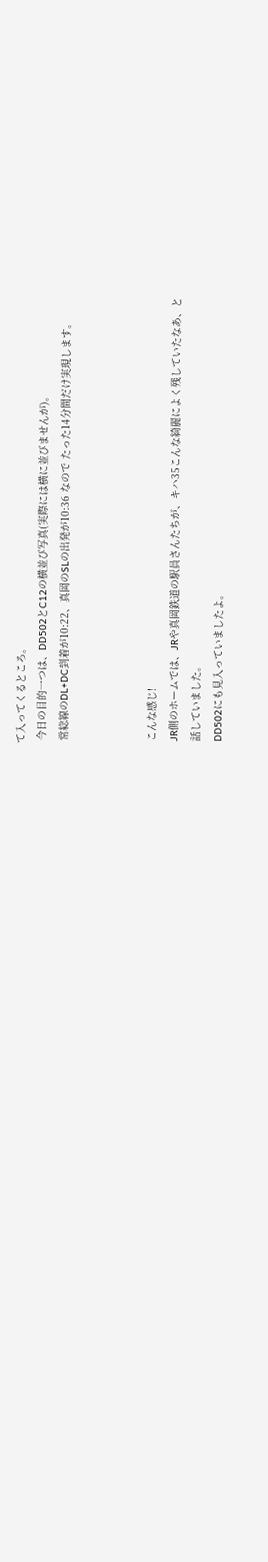て入ってくるところ。
 今日の目的一つは、DD502とC12の横並び写真(実際には横に並びませんが)。
 常総線のDL+DC到着が10:22、真岡のSLの出発が10:36 なので たった14分間だけ実現します。



 こんな感じ!
 JR側のホームでは、JRや真岡鉄道の駅員さんたちが、キハ35こんな綺麗によく残していたなあ、と
 話していました。
 DD502にも見入っていましたよ。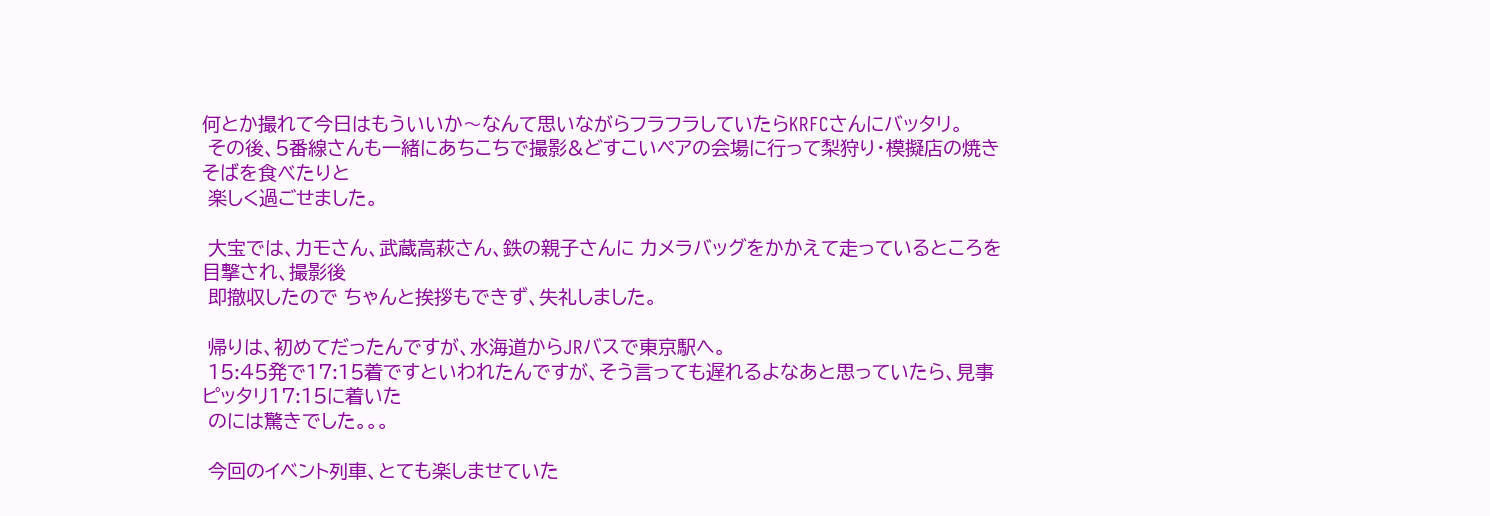何とか撮れて今日はもういいか〜なんて思いながらフラフラしていたらKRFCさんにバッタリ。
 その後、5番線さんも一緒にあちこちで撮影&どすこいペアの会場に行って梨狩り・模擬店の焼きそばを食べたりと
 楽しく過ごせました。

 大宝では、カモさん、武蔵高萩さん、鉄の親子さんに カメラバッグをかかえて走っているところを目撃され、撮影後
 即撤収したので ちゃんと挨拶もできず、失礼しました。

 帰りは、初めてだったんですが、水海道からJRバスで東京駅へ。
 15:45発で17:15着ですといわれたんですが、そう言っても遅れるよなあと思っていたら、見事ピッタリ17:15に着いた
 のには驚きでした。。。

 今回のイベント列車、とても楽しませていた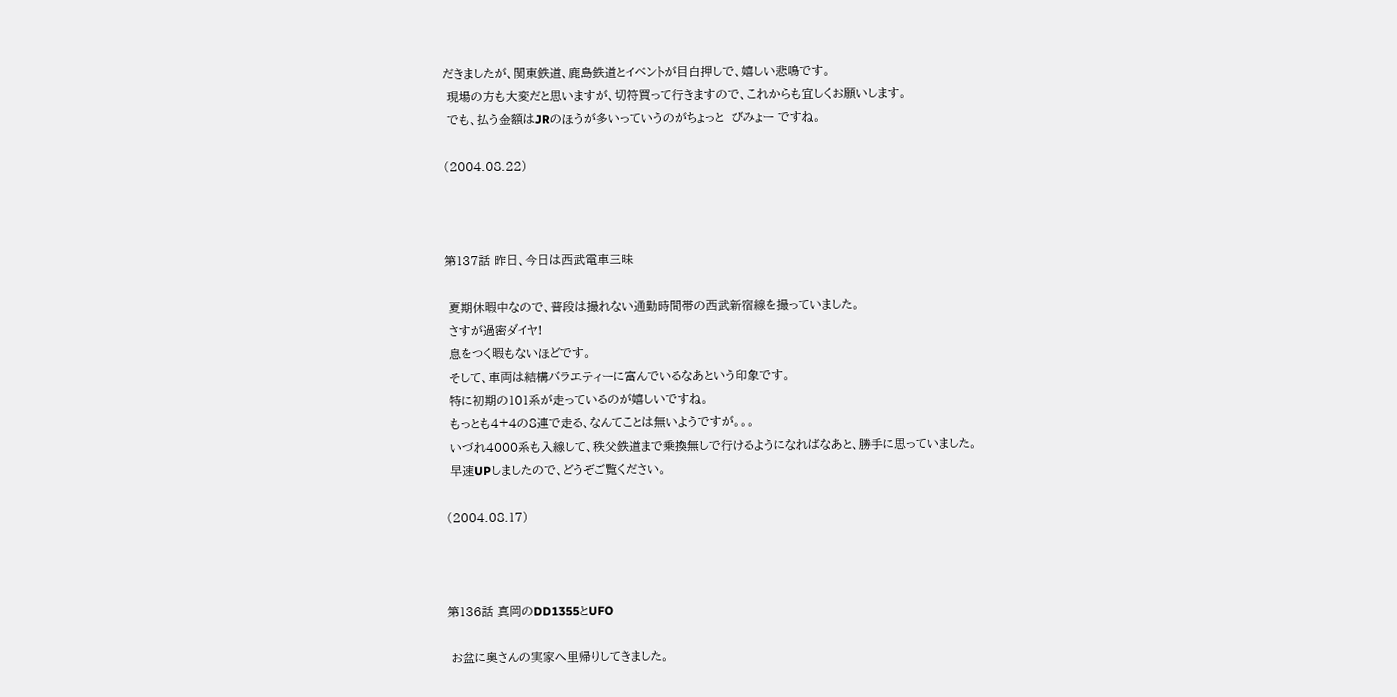だきましたが、関東鉄道、鹿島鉄道とイベントが目白押しで、嬉しい悲鳴です。
 現場の方も大変だと思いますが、切符買って行きますので、これからも宜しくお願いします。
 でも、払う金額はJRのほうが多いっていうのがちょっと  びみょー ですね。

(2004.08.22)



第137話 昨日、今日は西武電車三昧

 夏期休暇中なので、普段は撮れない通勤時間帯の西武新宿線を撮っていました。
 さすが過密ダイヤ!
 息をつく暇もないほどです。
 そして、車両は結構バラエティーに富んでいるなあという印象です。
 特に初期の101系が走っているのが嬉しいですね。
 もっとも4+4の8連で走る、なんてことは無いようですが。。。
 いづれ4000系も入線して、秩父鉄道まで乗換無しで行けるようになればなあと、勝手に思っていました。
 早速UPしましたので、どうぞご覧ください。

(2004.08.17)



第136話 真岡のDD1355とUFO

 お盆に奥さんの実家へ里帰りしてきました。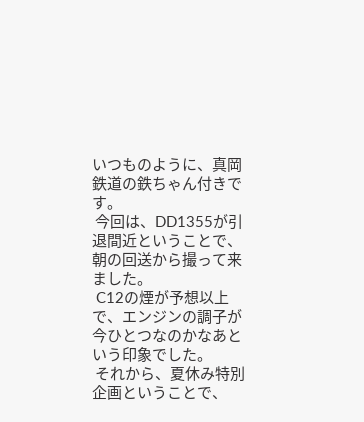いつものように、真岡鉄道の鉄ちゃん付きです。
 今回は、DD1355が引退間近ということで、朝の回送から撮って来ました。
 C12の煙が予想以上で、エンジンの調子が今ひとつなのかなあという印象でした。
 それから、夏休み特別企画ということで、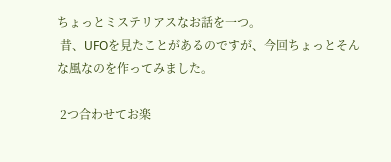ちょっとミステリアスなお話を一つ。
 昔、UFOを見たことがあるのですが、今回ちょっとそんな風なのを作ってみました。

 2つ合わせてお楽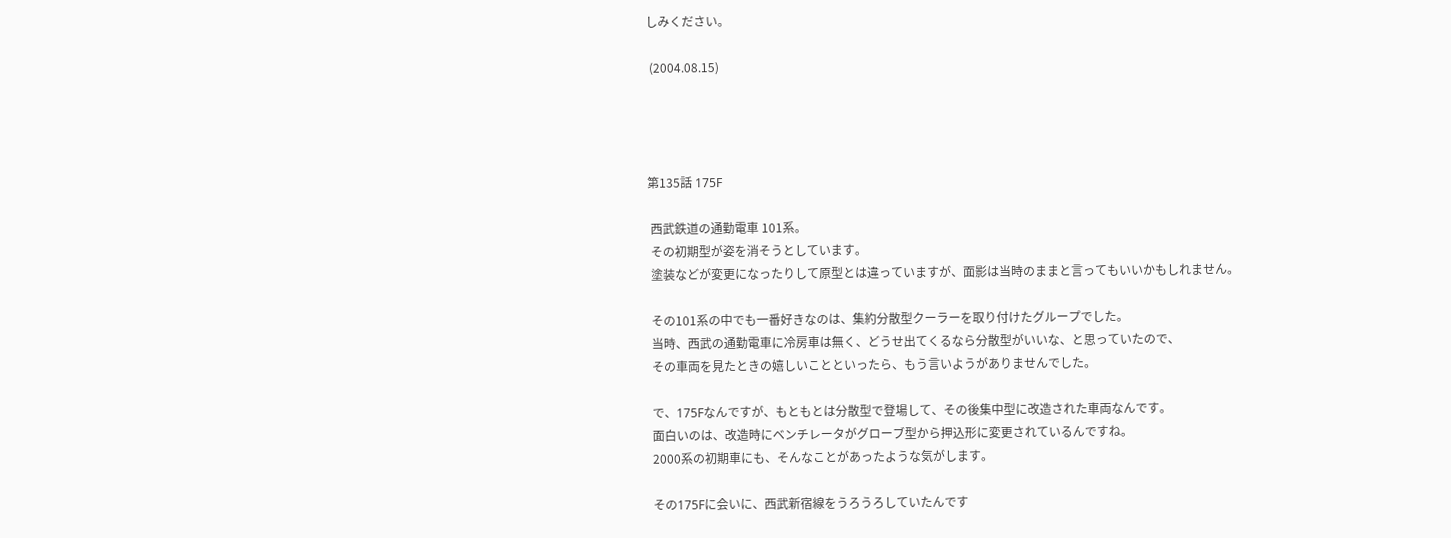しみください。

 (2004.08.15)




第135話 175F

 西武鉄道の通勤電車 101系。
 その初期型が姿を消そうとしています。
 塗装などが変更になったりして原型とは違っていますが、面影は当時のままと言ってもいいかもしれません。

 その101系の中でも一番好きなのは、集約分散型クーラーを取り付けたグループでした。
 当時、西武の通勤電車に冷房車は無く、どうせ出てくるなら分散型がいいな、と思っていたので、
 その車両を見たときの嬉しいことといったら、もう言いようがありませんでした。

 で、175Fなんですが、もともとは分散型で登場して、その後集中型に改造された車両なんです。
 面白いのは、改造時にベンチレータがグローブ型から押込形に変更されているんですね。
 2000系の初期車にも、そんなことがあったような気がします。

 その175Fに会いに、西武新宿線をうろうろしていたんです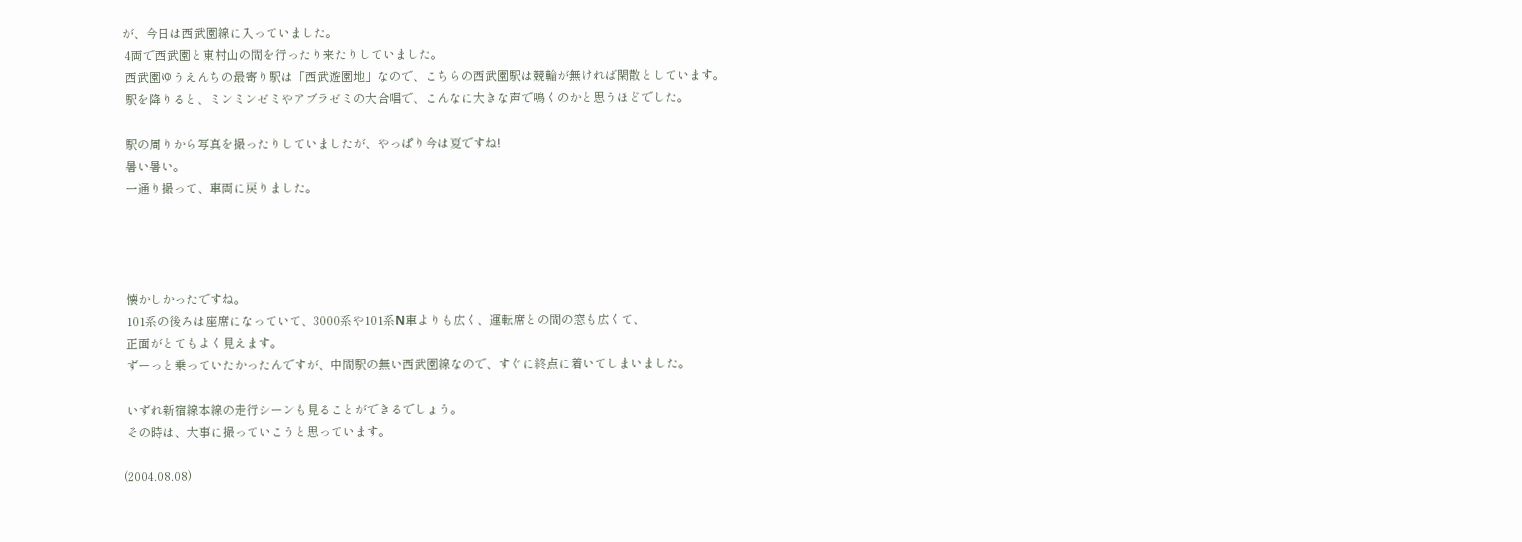が、今日は西武園線に入っていました。
 4両で西武園と東村山の間を行ったり来たりしていました。
 西武園ゆうえんちの最寄り駅は「西武遊園地」なので、こちらの西武園駅は競輪が無ければ閑散としています。
 駅を降りると、ミンミンゼミやアブラゼミの大合唱で、こんなに大きな声で鳴くのかと思うほどでした。

 駅の周りから写真を撮ったりしていましたが、やっぱり今は夏ですね!
 暑い暑い。
 一通り撮って、車両に戻りました。




 懐かしかったですね。
 101系の後ろは座席になっていて、3000系や101系N車よりも広く、運転席との間の窓も広くて、
 正面がとてもよく見えます。
 ずーっと乗っていたかったんですが、中間駅の無い西武園線なので、すぐに終点に着いてしまいました。

 いずれ新宿線本線の走行シーンも見ることができるでしょう。
 その時は、大事に撮っていこうと思っています。

(2004.08.08)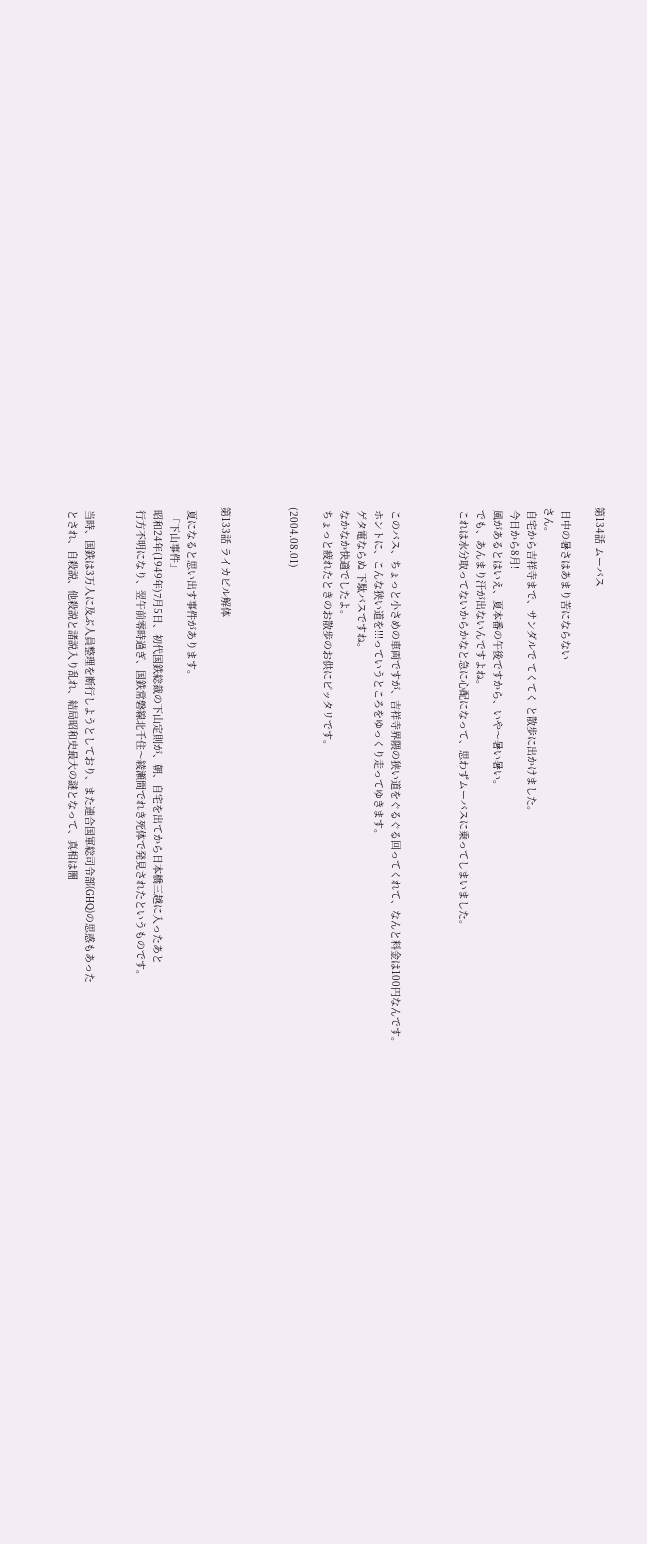第134話 ムーバス

 日中の暑さはあまり苦にならない
さん。
 自宅から吉祥寺まで、サンダルで てくてく と散歩に出かけました。
 今日から8月!
 風があるとはいえ、夏本番の午後ですから、いや〜暑い暑い。
 でも、あんまり汗が出ないんですよね。
 これは水分取ってないからかなと急に心配になって、思わずムーバスに乗ってしまいました。



 このバス、ちょっと小さめの車両ですが、吉祥寺界隈の狭い道をぐるぐる回ってくれて、なんと料金は100円なんです。
 ホントに、こんな狭い道を!!!っていうところをゆっくり走ってゆきます。
 ゲタ電ならぬ 下駄バスですね。
 なかなか快適でしたよ。
 ちょっと疲れたときのお散歩のお供にピッタリです。

(2004.08.01)



第133話 ライカビル解体

 夏になると思い出す事件があります。
  「下山事件」
 昭和24年(1949年)7月5日、初代国鉄総裁の下山定則が、朝、自宅を出てから日本橋三越に入ったあと
 行方不明になり、翌午前零時過ぎ、国鉄常磐線北千住〜綾瀬間でれき死体で発見されたというものです。


 当時、国鉄は3万人に及ぶ人員整理を断行しようとしており、また連合国軍総司令部(GHQ)の思惑もあった
 とされ、自殺説、他殺説と諸説入り乱れ、結局昭和史最大の謎となって、真相は闇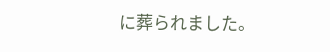に葬られました。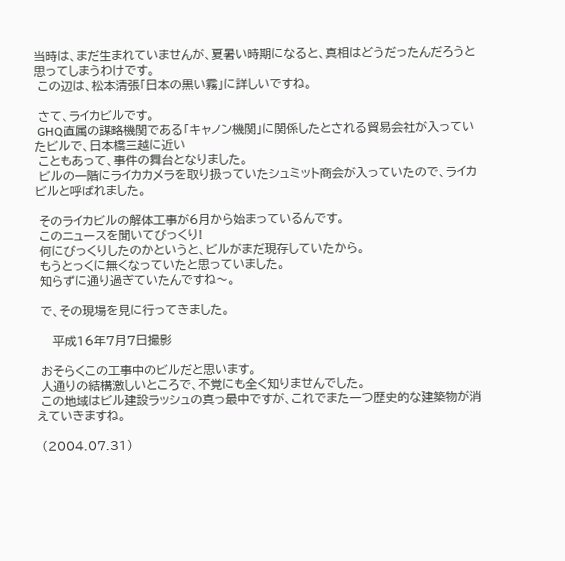当時は、まだ生まれていませんが、夏暑い時期になると、真相はどうだったんだろうと思ってしまうわけです。
 この辺は、松本清張「日本の黒い霧」に詳しいですね。

 さて、ライカビルです。
 GHQ直属の謀略機関である「キャノン機関」に関係したとされる貿易会社が入っていたビルで、日本橋三越に近い
 こともあって、事件の舞台となりました。
 ビルの一階にライカカメラを取り扱っていたシュミット商会が入っていたので、ライカビルと呼ばれました。

 そのライカビルの解体工事が6月から始まっているんです。
 このニュースを聞いてびっくり!
 何にびっくりしたのかというと、ビルがまだ現存していたから。
 もうとっくに無くなっていたと思っていました。
 知らずに通り過ぎていたんですね〜。

 で、その現場を見に行ってきました。

    平成16年7月7日撮影

 おそらくこの工事中のビルだと思います。
 人通りの結構激しいところで、不覚にも全く知りませんでした。
 この地域はビル建設ラッシュの真っ最中ですが、これでまた一つ歴史的な建築物が消えていきますね。

 (2004.07.31)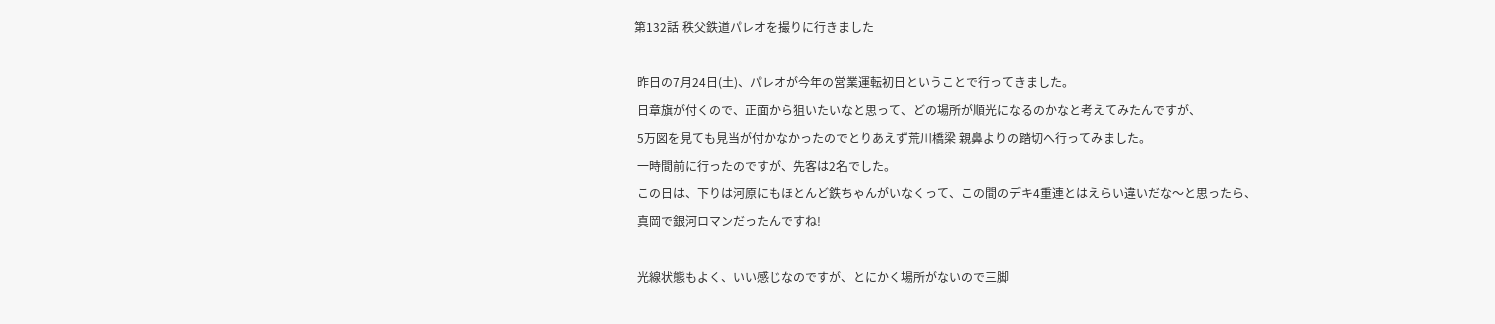第132話 秩父鉄道パレオを撮りに行きました

 昨日の7月24日(土)、パレオが今年の営業運転初日ということで行ってきました。
 日章旗が付くので、正面から狙いたいなと思って、どの場所が順光になるのかなと考えてみたんですが、
 5万図を見ても見当が付かなかったのでとりあえず荒川橋梁 親鼻よりの踏切へ行ってみました。
 一時間前に行ったのですが、先客は2名でした。
 この日は、下りは河原にもほとんど鉄ちゃんがいなくって、この間のデキ4重連とはえらい違いだな〜と思ったら、
 真岡で銀河ロマンだったんですね!

 光線状態もよく、いい感じなのですが、とにかく場所がないので三脚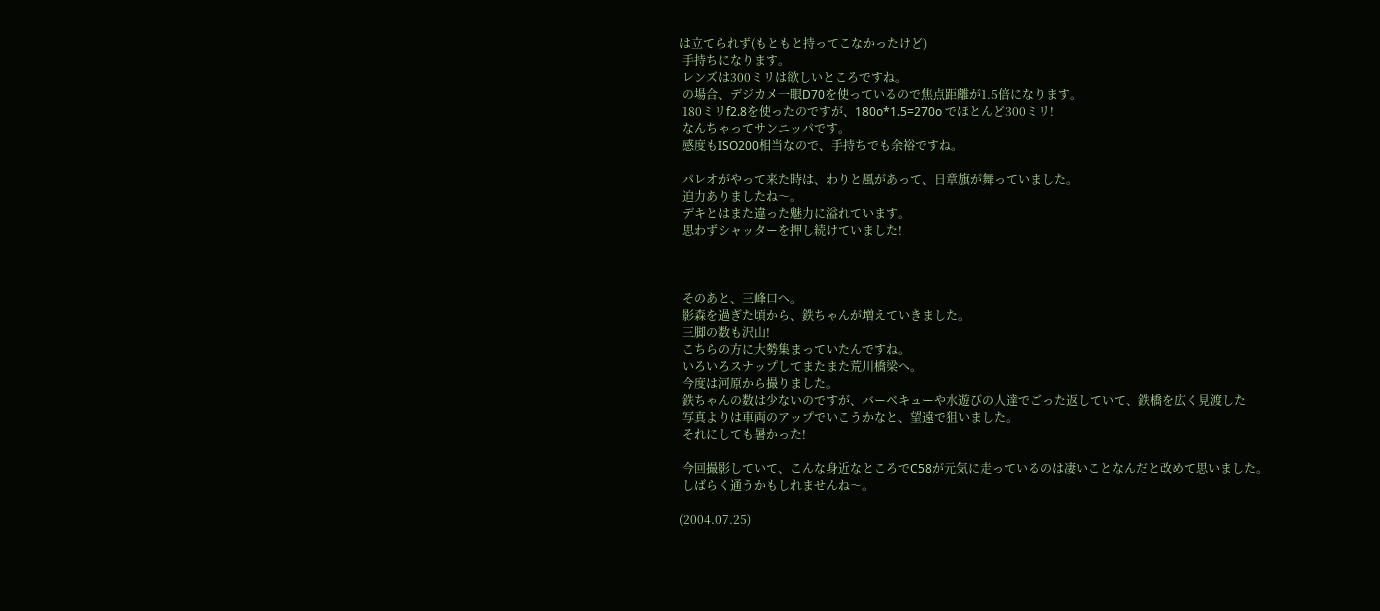は立てられず(もともと持ってこなかったけど)
 手持ちになります。
 レンズは300ミリは欲しいところですね。
 の場合、デジカメ一眼D70を使っているので焦点距離が1.5倍になります。
 180ミリf2.8を使ったのですが、180o*1.5=270o でほとんど300ミリ!
 なんちゃってサンニッパです。
 感度もISO200相当なので、手持ちでも余裕ですね。

 パレオがやって来た時は、わりと風があって、日章旗が舞っていました。
 迫力ありましたね〜。
 デキとはまた違った魅力に溢れています。
 思わずシャッターを押し続けていました!



 そのあと、三峰口へ。
 影森を過ぎた頃から、鉄ちゃんが増えていきました。
 三脚の数も沢山!
 こちらの方に大勢集まっていたんですね。
 いろいろスナップしてまたまた荒川橋梁へ。
 今度は河原から撮りました。
 鉄ちゃんの数は少ないのですが、バーベキューや水遊びの人達でごった返していて、鉄橋を広く見渡した
 写真よりは車両のアップでいこうかなと、望遠で狙いました。
 それにしても暑かった!

 今回撮影していて、こんな身近なところでC58が元気に走っているのは凄いことなんだと改めて思いました。
 しばらく通うかもしれませんね〜。

(2004.07.25)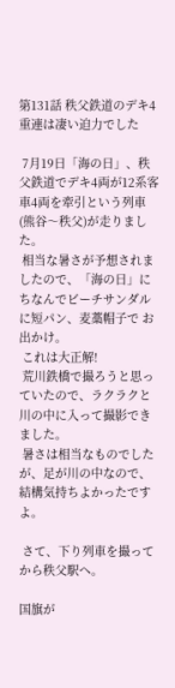第131話 秩父鉄道のデキ4重連は凄い迫力でした

 7月19日「海の日」、秩父鉄道でデキ4両が12系客車4両を牽引という列車(熊谷〜秩父)が走りました。
 相当な暑さが予想されましたので、「海の日」に ちなんでビーチサンダルに短パン、麦藁帽子で お出かけ。
 これは大正解!
 荒川鉄橋で撮ろうと思っていたので、ラクラクと川の中に入って撮影できました。
 暑さは相当なものでしたが、足が川の中なので、結構気持ちよかったですよ。

 さて、下り列車を撮ってから秩父駅へ。

国旗が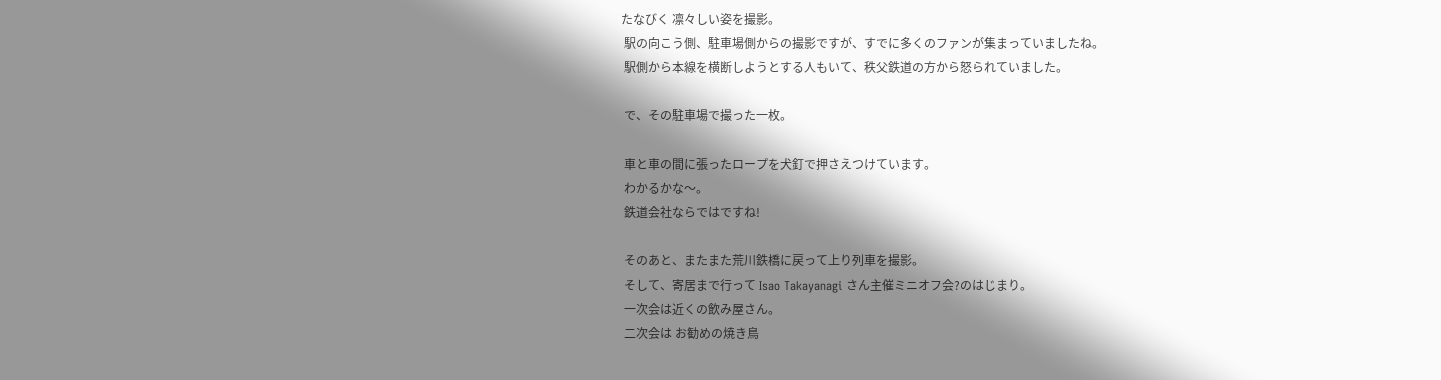たなびく 凛々しい姿を撮影。
 駅の向こう側、駐車場側からの撮影ですが、すでに多くのファンが集まっていましたね。
 駅側から本線を横断しようとする人もいて、秩父鉄道の方から怒られていました。

 で、その駐車場で撮った一枚。

 車と車の間に張ったロープを犬釘で押さえつけています。
 わかるかな〜。
 鉄道会社ならではですね!

 そのあと、またまた荒川鉄橋に戻って上り列車を撮影。
 そして、寄居まで行って Isao Takayanagi さん主催ミニオフ会?のはじまり。
 一次会は近くの飲み屋さん。
 二次会は お勧めの焼き鳥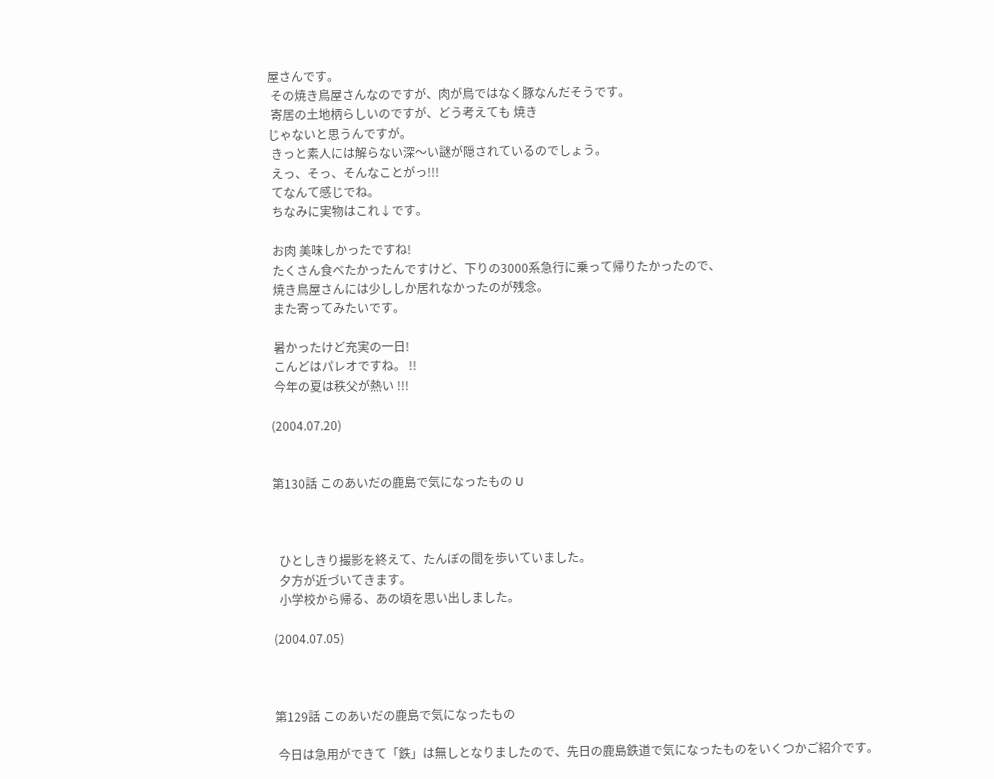屋さんです。
 その焼き鳥屋さんなのですが、肉が鳥ではなく豚なんだそうです。
 寄居の土地柄らしいのですが、どう考えても 焼き
じゃないと思うんですが。
 きっと素人には解らない深〜い謎が隠されているのでしょう。
 えっ、そっ、そんなことがっ!!!
 てなんて感じでね。
 ちなみに実物はこれ↓です。

 お肉 美味しかったですね!
 たくさん食べたかったんですけど、下りの3000系急行に乗って帰りたかったので、
 焼き鳥屋さんには少ししか居れなかったのが残念。
 また寄ってみたいです。

 暑かったけど充実の一日!
 こんどはパレオですね。 !!
 今年の夏は秩父が熱い !!!

(2004.07.20)


第130話 このあいだの鹿島で気になったもの U



  ひとしきり撮影を終えて、たんぼの間を歩いていました。
  夕方が近づいてきます。
  小学校から帰る、あの頃を思い出しました。

(2004.07.05)



第129話 このあいだの鹿島で気になったもの

 今日は急用ができて「鉄」は無しとなりましたので、先日の鹿島鉄道で気になったものをいくつかご紹介です。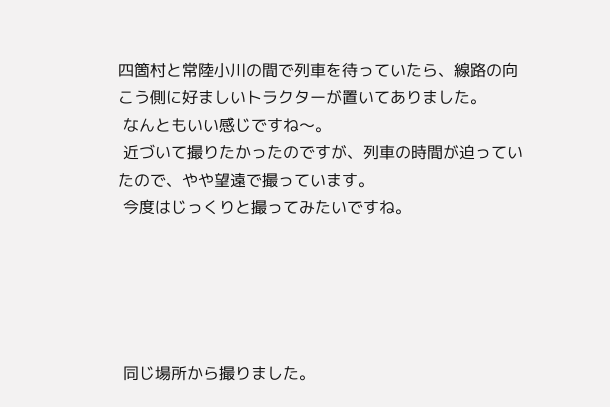四箇村と常陸小川の間で列車を待っていたら、線路の向こう側に好ましいトラクターが置いてありました。
 なんともいい感じですね〜。
 近づいて撮りたかったのですが、列車の時間が迫っていたので、やや望遠で撮っています。
 今度はじっくりと撮ってみたいですね。





 同じ場所から撮りました。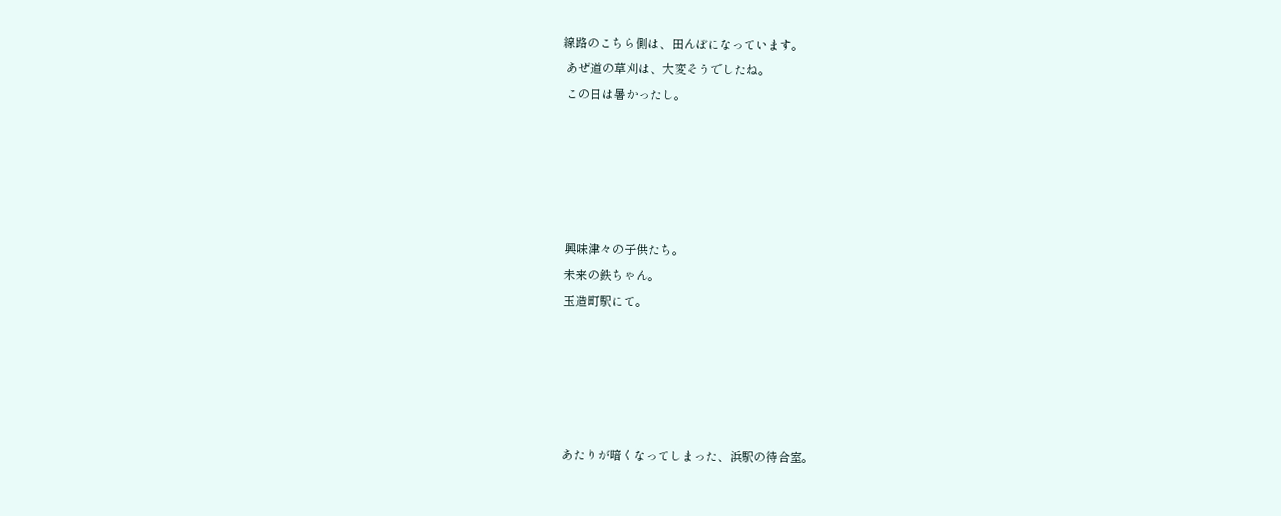線路のこちら側は、田んぼになっています。
 あぜ道の草刈は、大変そうでしたね。
 この日は暑かったし。





 興味津々の子供たち。
 未来の鉄ちゃん。
 玉造町駅にて。





 あたりが暗くなってしまった、浜駅の待合室。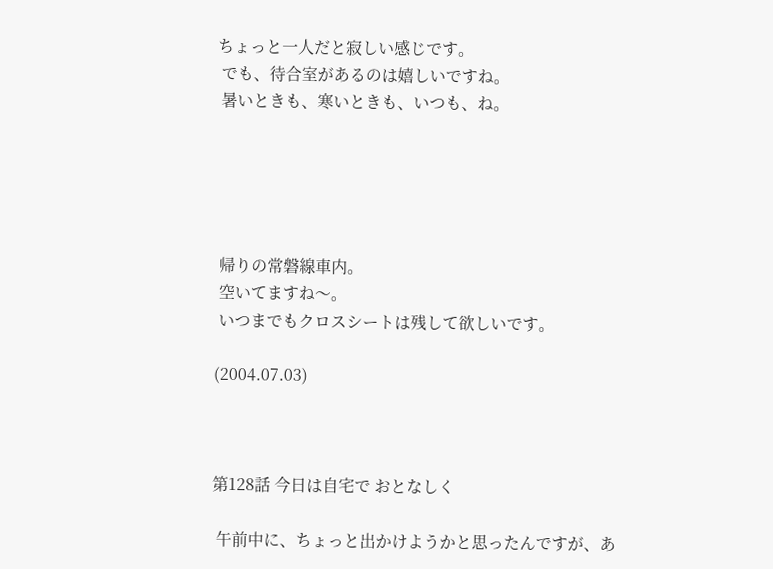ちょっと一人だと寂しい感じです。
 でも、待合室があるのは嬉しいですね。
 暑いときも、寒いときも、いつも、ね。





 帰りの常磐線車内。
 空いてますね〜。
 いつまでもクロスシートは残して欲しいです。

(2004.07.03)



第128話 今日は自宅で おとなしく

 午前中に、ちょっと出かけようかと思ったんですが、あ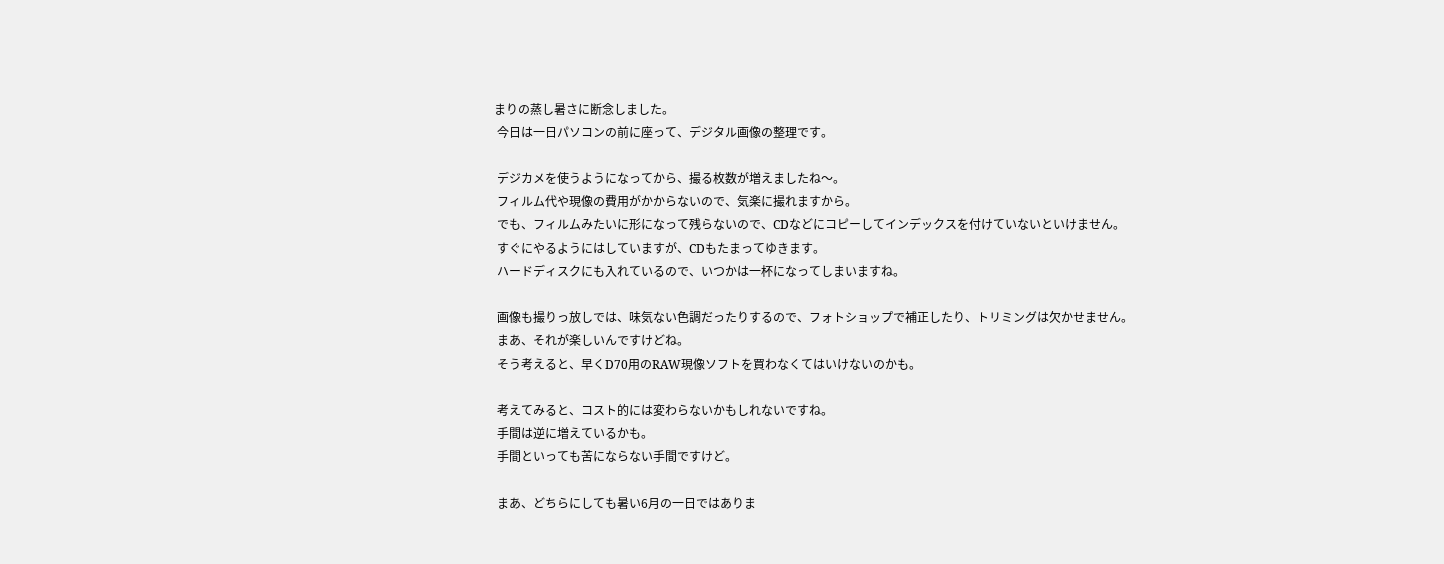まりの蒸し暑さに断念しました。
 今日は一日パソコンの前に座って、デジタル画像の整理です。

 デジカメを使うようになってから、撮る枚数が増えましたね〜。
 フィルム代や現像の費用がかからないので、気楽に撮れますから。
 でも、フィルムみたいに形になって残らないので、CDなどにコピーしてインデックスを付けていないといけません。
 すぐにやるようにはしていますが、CDもたまってゆきます。
 ハードディスクにも入れているので、いつかは一杯になってしまいますね。

 画像も撮りっ放しでは、味気ない色調だったりするので、フォトショップで補正したり、トリミングは欠かせません。
 まあ、それが楽しいんですけどね。
 そう考えると、早くD70用のRAW現像ソフトを買わなくてはいけないのかも。

 考えてみると、コスト的には変わらないかもしれないですね。
 手間は逆に増えているかも。
 手間といっても苦にならない手間ですけど。

 まあ、どちらにしても暑い6月の一日ではありま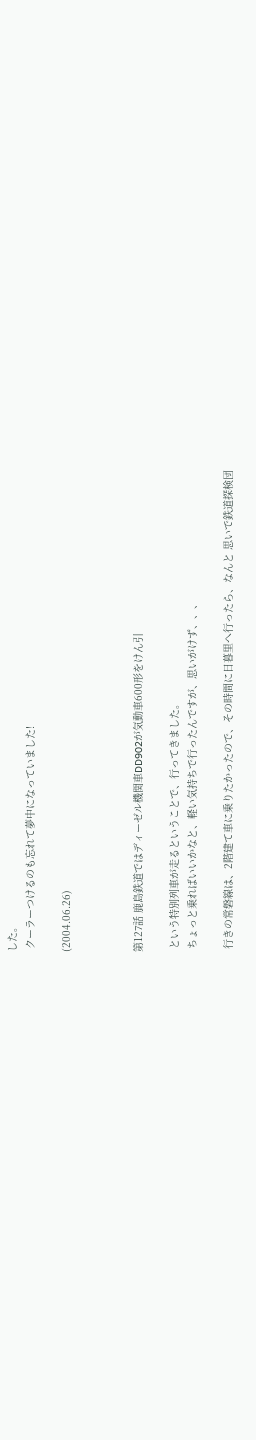した。
 クーラーつけるのも忘れて夢中になっていました!

(2004.06.26)



第127話 鹿島鉄道ではディーゼル機関車DD902が気動車600形をけん引

 という特別列車が走るということで、行ってきました。
 ちょっと乗ればいいかなと、軽い気持ちで行ったんですが、思いがけず、、、

 行きの常磐線は、2階建て車に乗りたかったので、その時間に日暮里へ行ったら、なんと 思いで鉄道探検団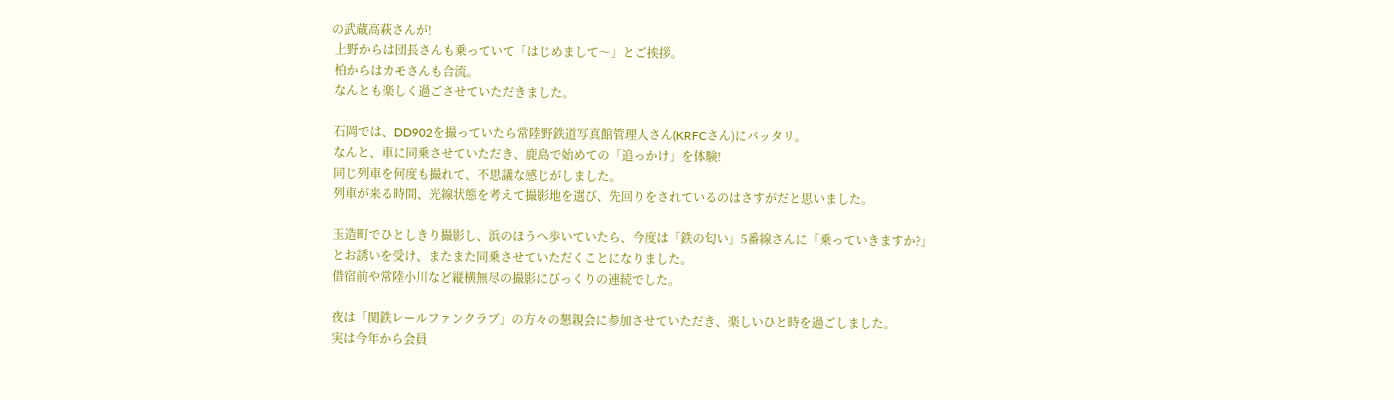の武蔵高萩さんが!
 上野からは団長さんも乗っていて「はじめまして〜」とご挨拶。
 柏からはカモさんも合流。
 なんとも楽しく過ごさせていただきました。

 石岡では、DD902を撮っていたら常陸野鉄道写真館管理人さん(KRFCさん)にバッタリ。
 なんと、車に同乗させていただき、鹿島で始めての「追っかけ」を体験!
 同じ列車を何度も撮れて、不思議な感じがしました。
 列車が来る時間、光線状態を考えて撮影地を選び、先回りをされているのはさすがだと思いました。

 玉造町でひとしきり撮影し、浜のほうへ歩いていたら、今度は「鉄の匂い」5番線さんに「乗っていきますか?」
 とお誘いを受け、またまた同乗させていただくことになりました。
 借宿前や常陸小川など縦横無尽の撮影にびっくりの連続でした。

 夜は「関鉄レールファンクラブ」の方々の懇親会に参加させていただき、楽しいひと時を過ごしました。
 実は今年から会員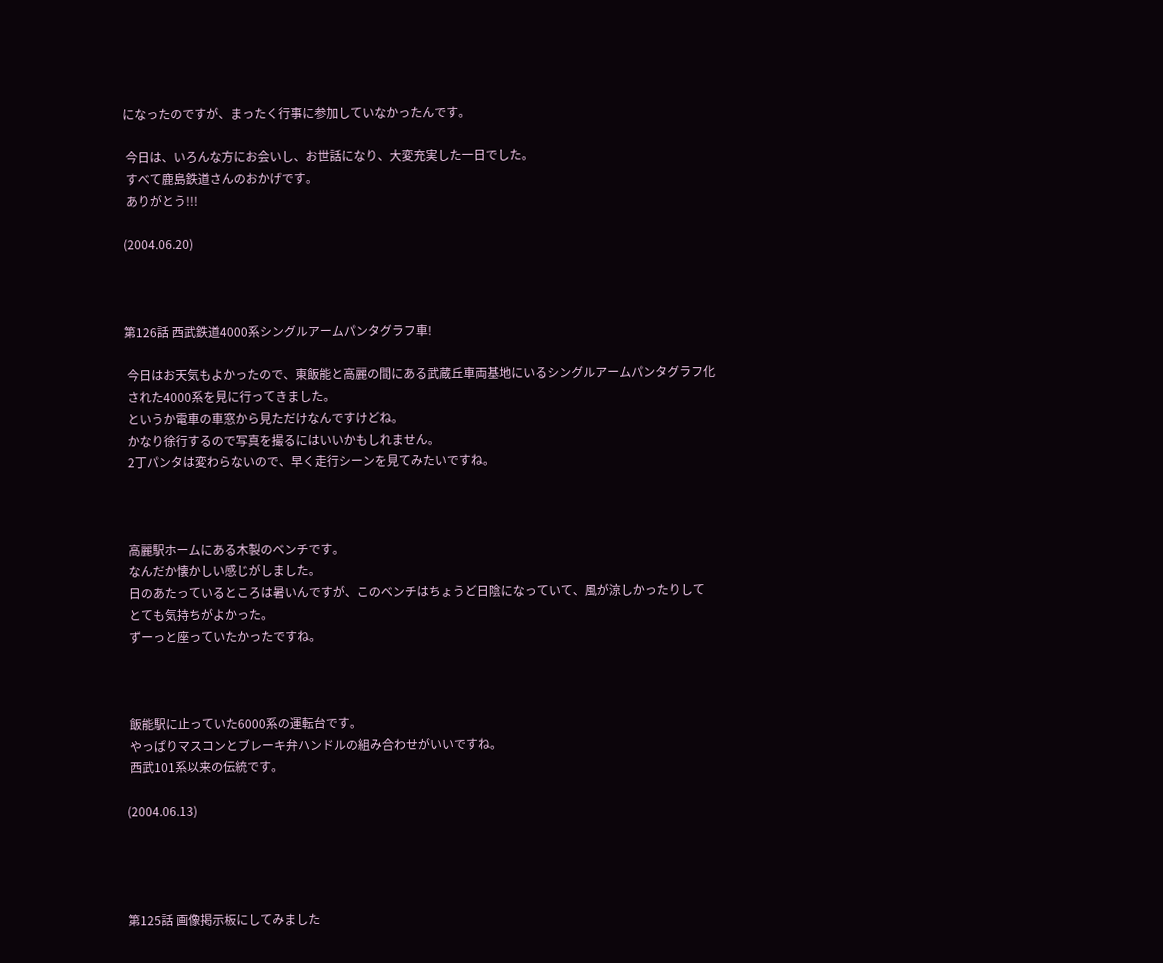になったのですが、まったく行事に参加していなかったんです。

 今日は、いろんな方にお会いし、お世話になり、大変充実した一日でした。
 すべて鹿島鉄道さんのおかげです。
 ありがとう!!!

(2004.06.20)



第126話 西武鉄道4000系シングルアームパンタグラフ車!

 今日はお天気もよかったので、東飯能と高麗の間にある武蔵丘車両基地にいるシングルアームパンタグラフ化
 された4000系を見に行ってきました。
 というか電車の車窓から見ただけなんですけどね。
 かなり徐行するので写真を撮るにはいいかもしれません。
 2丁パンタは変わらないので、早く走行シーンを見てみたいですね。



 高麗駅ホームにある木製のベンチです。
 なんだか懐かしい感じがしました。
 日のあたっているところは暑いんですが、このベンチはちょうど日陰になっていて、風が涼しかったりして
 とても気持ちがよかった。
 ずーっと座っていたかったですね。



 飯能駅に止っていた6000系の運転台です。
 やっぱりマスコンとブレーキ弁ハンドルの組み合わせがいいですね。
 西武101系以来の伝統です。

(2004.06.13)




第125話 画像掲示板にしてみました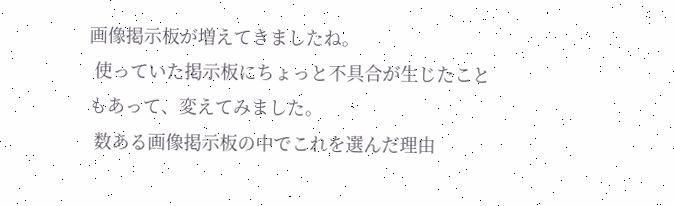画像掲示板が増えてきましたね。
 使っていた掲示板にちょっと不具合が生じたこともあって、変えてみました。
 数ある画像掲示板の中でこれを選んだ理由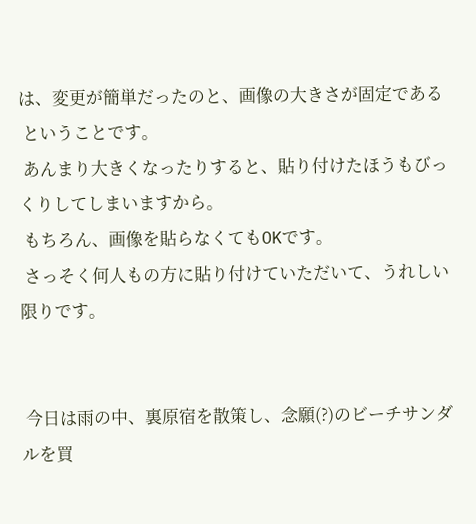は、変更が簡単だったのと、画像の大きさが固定である
 ということです。
 あんまり大きくなったりすると、貼り付けたほうもびっくりしてしまいますから。
 もちろん、画像を貼らなくてもOKです。
 さっそく何人もの方に貼り付けていただいて、うれしい限りです。


 今日は雨の中、裏原宿を散策し、念願(?)のビーチサンダルを買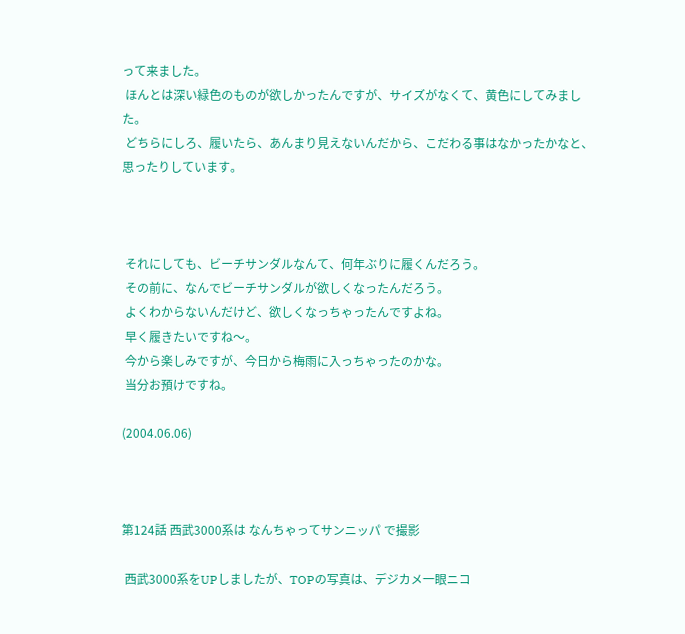って来ました。
 ほんとは深い緑色のものが欲しかったんですが、サイズがなくて、黄色にしてみました。
 どちらにしろ、履いたら、あんまり見えないんだから、こだわる事はなかったかなと、思ったりしています。



 それにしても、ビーチサンダルなんて、何年ぶりに履くんだろう。
 その前に、なんでビーチサンダルが欲しくなったんだろう。
 よくわからないんだけど、欲しくなっちゃったんですよね。
 早く履きたいですね〜。
 今から楽しみですが、今日から梅雨に入っちゃったのかな。
 当分お預けですね。

(2004.06.06)



第124話 西武3000系は なんちゃってサンニッパ で撮影

 西武3000系をUPしましたが、TOPの写真は、デジカメ一眼ニコ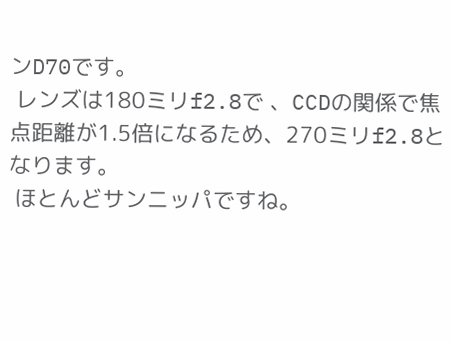ンD70です。
 レンズは180ミリf2.8で 、CCDの関係で焦点距離が1.5倍になるため、270ミリf2.8となります。
 ほとんどサンニッパですね。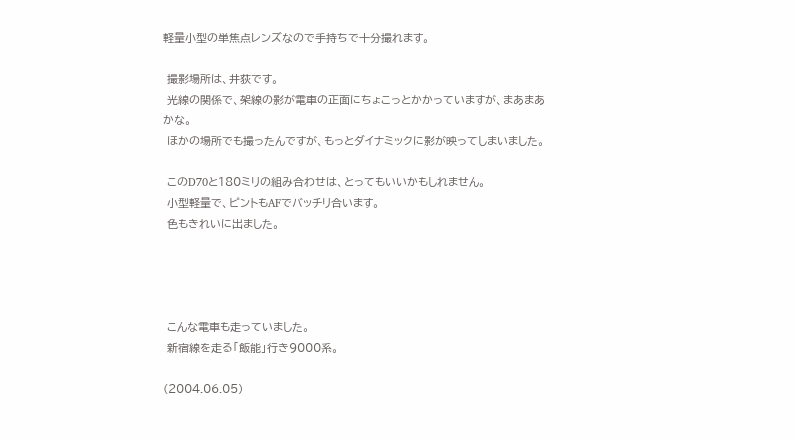軽量小型の単焦点レンズなので手持ちで十分撮れます。

 撮影場所は、井荻です。
 光線の関係で、架線の影が電車の正面にちょこっとかかっていますが、まあまあかな。
 ほかの場所でも撮ったんですが、もっとダイナミックに影が映ってしまいました。

 このD70と180ミリの組み合わせは、とってもいいかもしれません。
 小型軽量で、ピントもAFでバッチリ合います。
 色もきれいに出ました。




 こんな電車も走っていました。
 新宿線を走る「飯能」行き9000系。

(2004.06.05)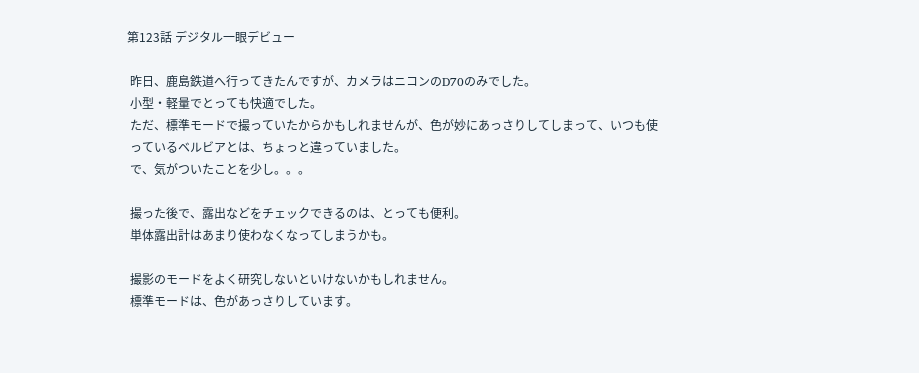第123話 デジタル一眼デビュー

 昨日、鹿島鉄道へ行ってきたんですが、カメラはニコンのD70のみでした。
 小型・軽量でとっても快適でした。
 ただ、標準モードで撮っていたからかもしれませんが、色が妙にあっさりしてしまって、いつも使
 っているベルビアとは、ちょっと違っていました。
 で、気がついたことを少し。。。

 撮った後で、露出などをチェックできるのは、とっても便利。
 単体露出計はあまり使わなくなってしまうかも。

 撮影のモードをよく研究しないといけないかもしれません。
 標準モードは、色があっさりしています。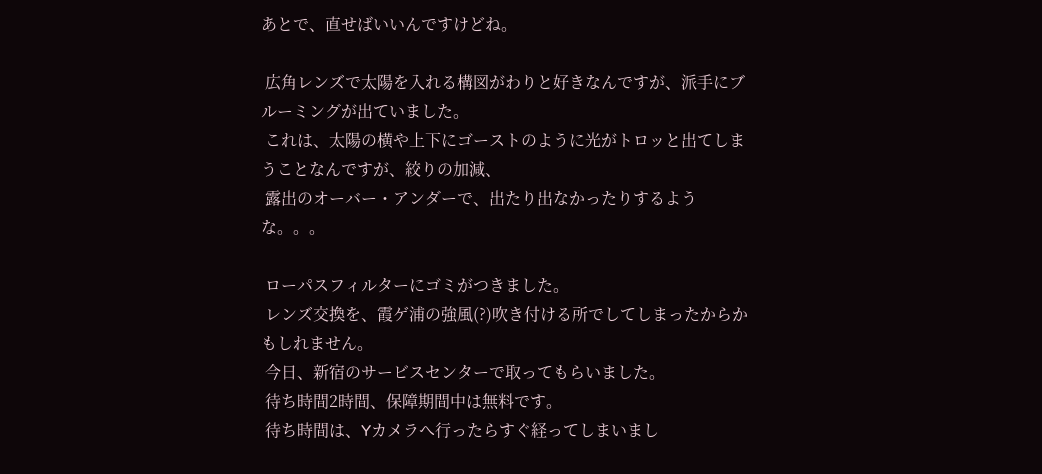あとで、直せばいいんですけどね。

 広角レンズで太陽を入れる構図がわりと好きなんですが、派手にブルーミングが出ていました。
 これは、太陽の横や上下にゴーストのように光がトロッと出てしまうことなんですが、絞りの加減、
 露出のオーバー・アンダーで、出たり出なかったりするような。。。

 ローパスフィルターにゴミがつきました。
 レンズ交換を、霞ゲ浦の強風(?)吹き付ける所でしてしまったからかもしれません。
 今日、新宿のサービスセンターで取ってもらいました。
 待ち時間2時間、保障期間中は無料です。
 待ち時間は、Yカメラへ行ったらすぐ経ってしまいまし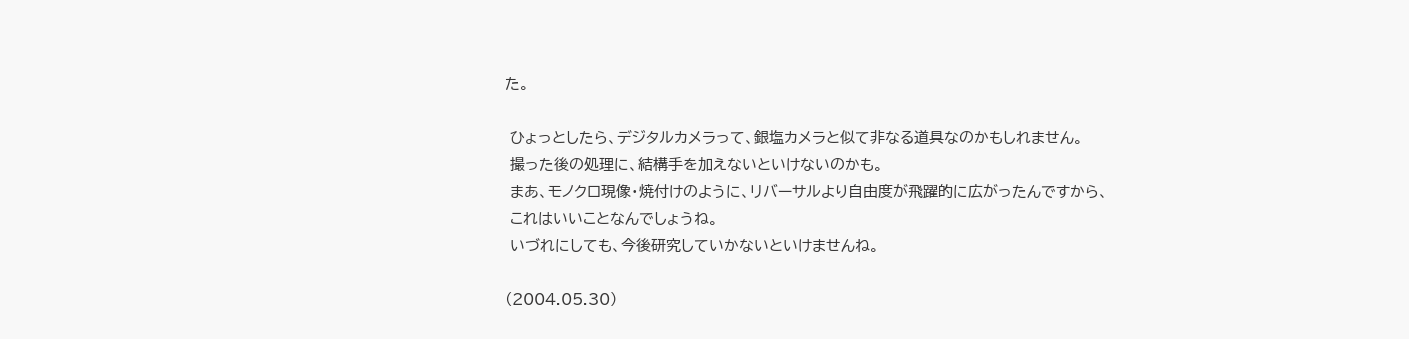た。

 ひょっとしたら、デジタルカメラって、銀塩カメラと似て非なる道具なのかもしれません。
 撮った後の処理に、結構手を加えないといけないのかも。
 まあ、モノクロ現像・焼付けのように、リバーサルより自由度が飛躍的に広がったんですから、
 これはいいことなんでしょうね。
 いづれにしても、今後研究していかないといけませんね。

(2004.05.30)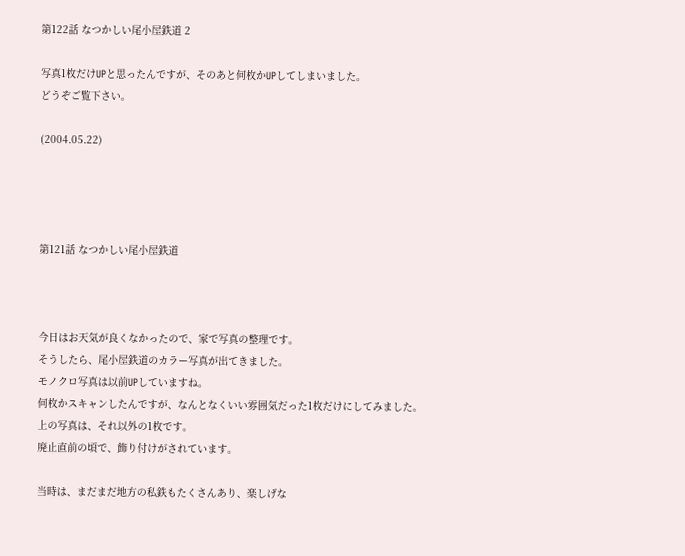第122話 なつかしい尾小屋鉄道 2

写真1枚だけUPと思ったんですが、そのあと何枚かUPしてしまいました。
どうぞご覧下さい。

(2004.05.22)




第121話 なつかしい尾小屋鉄道



今日はお天気が良くなかったので、家で写真の整理です。
そうしたら、尾小屋鉄道のカラー写真が出てきました。
モノクロ写真は以前UPしていますね。
何枚かスキャンしたんですが、なんとなくいい雰囲気だった1枚だけにしてみました。
上の写真は、それ以外の1枚です。
廃止直前の頃で、飾り付けがされています。

当時は、まだまだ地方の私鉄もたくさんあり、楽しげな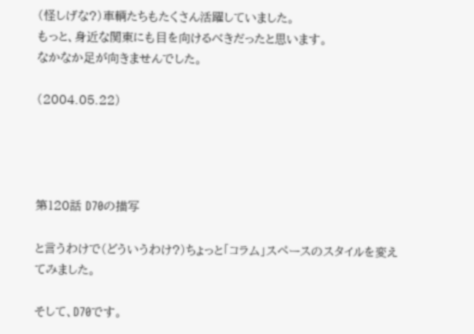(怪しげな?)車輌たちもたくさん活躍していました。
もっと、身近な関東にも目を向けるべきだったと思います。
なかなか足が向きませんでした。

(2004.05.22)




第120話 D70の描写

と言うわけで(どういうわけ?)ちょっと「コラム」スペースのスタイルを変えてみました。

そして、D70です。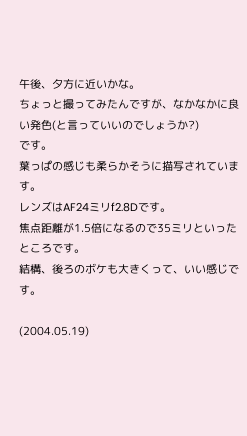午後、夕方に近いかな。
ちょっと撮ってみたんですが、なかなかに良い発色(と言っていいのでしょうか?)
です。
葉っぱの感じも柔らかそうに描写されています。
レンズはAF24ミリf2.8Dです。
焦点距離が1.5倍になるので35ミリといったところです。
結構、後ろのボケも大きくって、いい感じです。

(2004.05.19)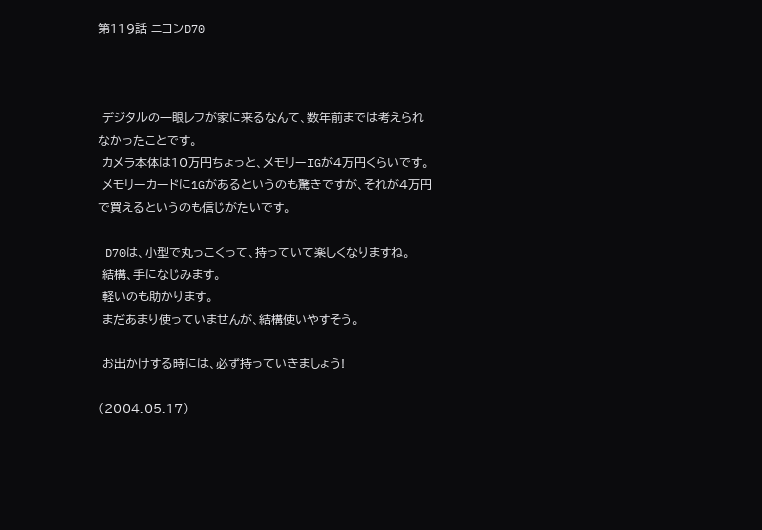第119話 ニコンD70



 デジタルの一眼レフが家に来るなんて、数年前までは考えられなかったことです。
 カメラ本体は10万円ちょっと、メモリーIGが4万円くらいです。
 メモリーカードに1Gがあるというのも驚きですが、それが4万円で買えるというのも信じがたいです。

 D70は、小型で丸っこくって、持っていて楽しくなりますね。
 結構、手になじみます。
 軽いのも助かります。
 まだあまり使っていませんが、結構使いやすそう。

 お出かけする時には、必ず持っていきましょう!

(2004.05.17)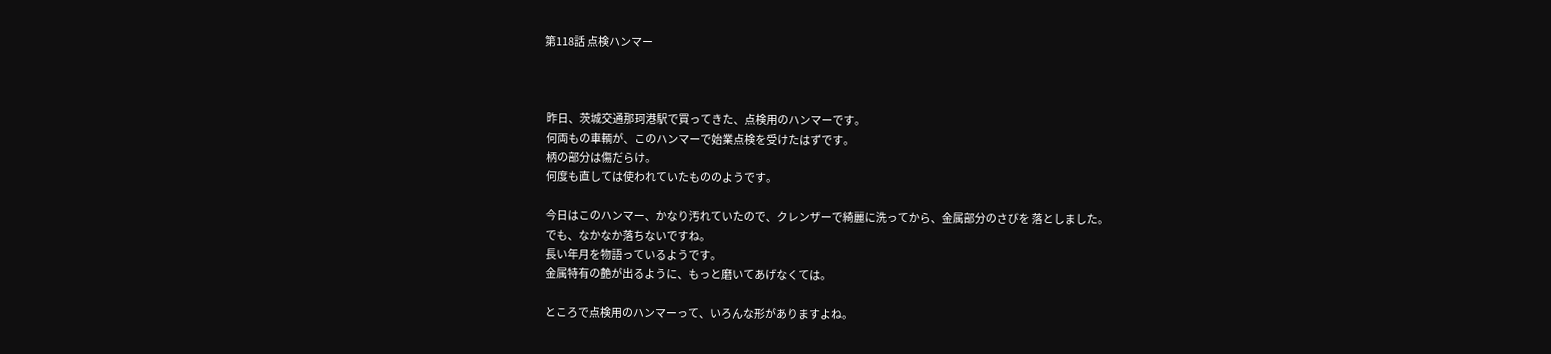第118話 点検ハンマー



 昨日、茨城交通那珂港駅で買ってきた、点検用のハンマーです。
 何両もの車輌が、このハンマーで始業点検を受けたはずです。
 柄の部分は傷だらけ。
 何度も直しては使われていたもののようです。

 今日はこのハンマー、かなり汚れていたので、クレンザーで綺麗に洗ってから、金属部分のさびを 落としました。
 でも、なかなか落ちないですね。
 長い年月を物語っているようです。
 金属特有の艶が出るように、もっと磨いてあげなくては。

 ところで点検用のハンマーって、いろんな形がありますよね。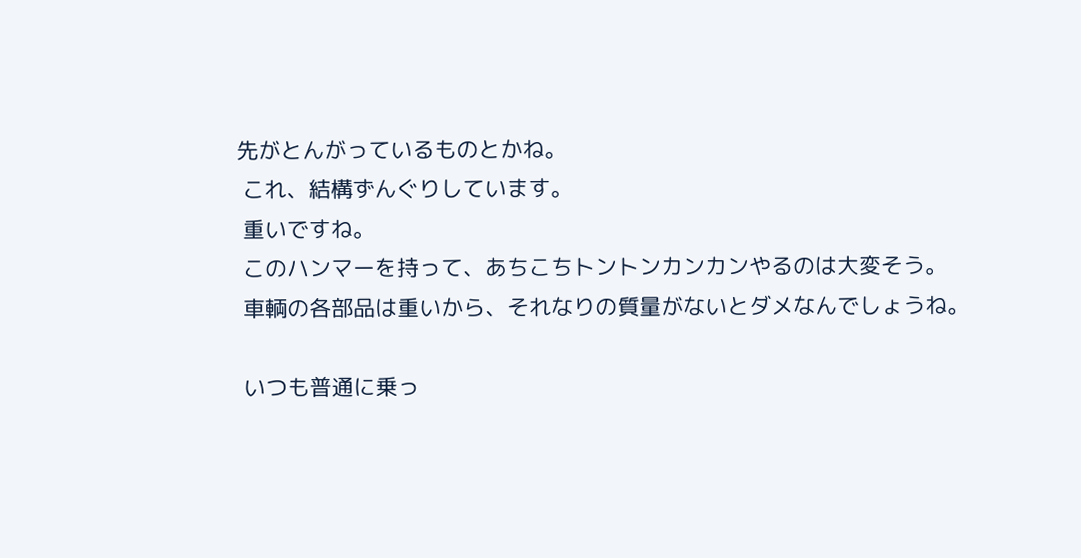先がとんがっているものとかね。
 これ、結構ずんぐりしています。
 重いですね。
 このハンマーを持って、あちこちトントンカンカンやるのは大変そう。
 車輌の各部品は重いから、それなりの質量がないとダメなんでしょうね。

 いつも普通に乗っ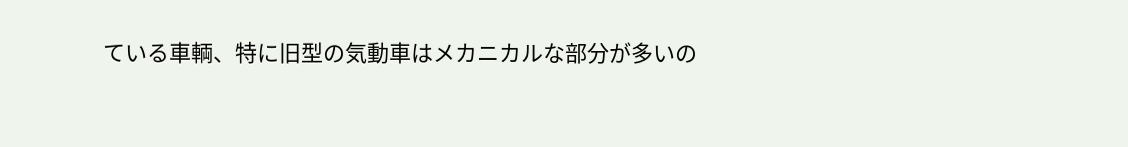ている車輌、特に旧型の気動車はメカニカルな部分が多いの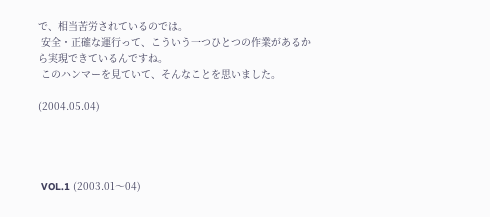で、相当苦労されているのでは。
 安全・正確な運行って、こういう一つひとつの作業があるから実現できているんですね。
 このハンマーを見ていて、そんなことを思いました。

(2004.05.04)




 VOL.1 (2003.01〜04)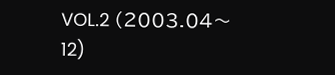VOL.2 (2003.04〜12)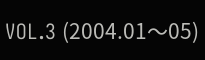VOL.3 (2004.01〜05)